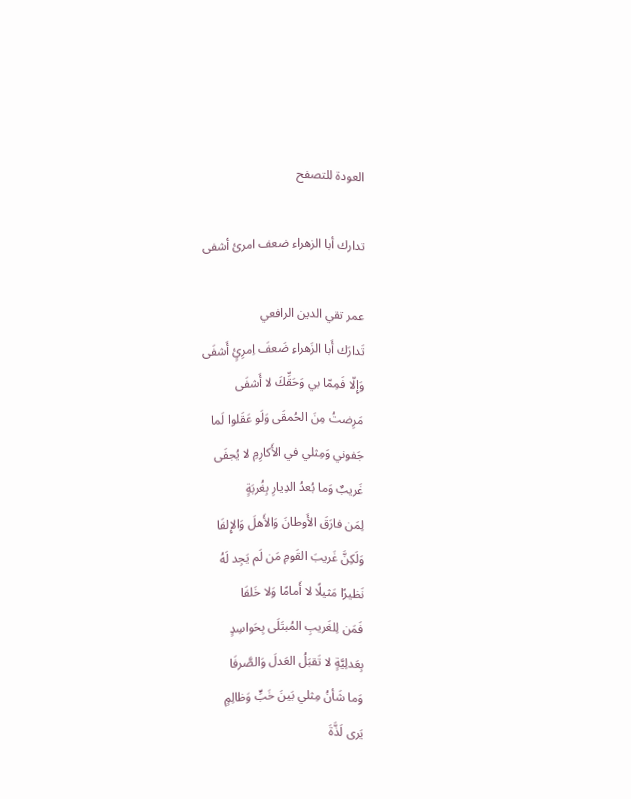العودة للتصفح

تدارك أبا الزهراء ضعف امرئ أشفى

عمر تقي الدين الرافعي
تَدارَك أَبا الزَهراءِ ضَعفَ اِمرِئٍ أَشفَى
وَإِلّا فَمِمّا بي وَحَقِّكَ لا أَشفَى
مَرِضتُ مِنَ الحُمقَى وَلَو عَقَلوا لَما
جَفوني وَمِثلي في الأَكارِمِ لا يُجفَى
غَريبٌ وَما بُعدُ الدِيارِ بِغُربَةٍ
لِمَن فارَقَ الأَوطانَ وَالأَهلَ وَالإِلفَا
وَلَكِنَّ غَريبَ القَومِ مَن لَم يَجِد لَهُ
نَظيرًا مَثيلًا لا أَمامًا وَلا خَلفَا
فَمَن لِلغَريبِ المُبتَلَى بِحَواسِدٍ
بِعَدلِيَّةٍ لا تَقبَلُ العَدلَ وَالصَّرفَا
وَما شَأنُ مِثلي بَينَ خَبٍّ وَظالِمٍ
يَرى لَذَّةَ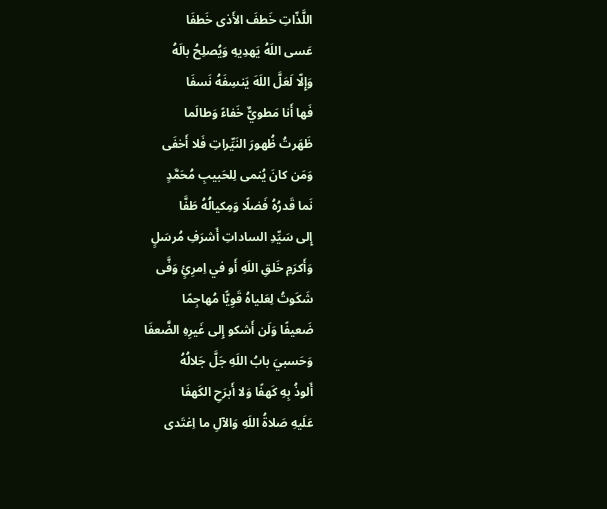اللَّذّاتِ خَطفَ الأَذى خَطفَا
عَسى اللَهُ يَهدِيهِ وَيُصلِحُ بالَهُ
وَإِلّا لَعَلَّ اللَهَ يَنسِفَهُ نَسفَا
فَها أَنا مَطويٌّ خَفاءً وَطالَما
ظَهَرتُ ظُهورَ النَيِّراتِ فَلا أَخفَى
وَمَن كانَ يُنمى لِلحَبيبِ مُحَمَّدٍ
نَما قَدرُهُ فَضلًا وَمِكيالُهُ طَفَّا
إِلى سَيِّدِ الساداتِ أَشرَفِ مُرسَلٍ
وَأَكرَمِ خَلقِ اللَهِ أَو في اِمرِئٍ وَفَّى
شَكَوتُ لِعَلياهُ قَوِيًّا مُهاجِمًا
ضَعيفًا وَلَن أَشكو إِلى غَيرِهِ الضَّعفَا
وَحَسبيَ بابُ اللَهِ جَلَّ جَلالُهُ
أَلوذُ بِهِ كَهفًا وَلا أَبرَحِ الكَهفَا
عَلَيهِ صَلاةُ اللَهِ وَالآلِ ما اِغتَدى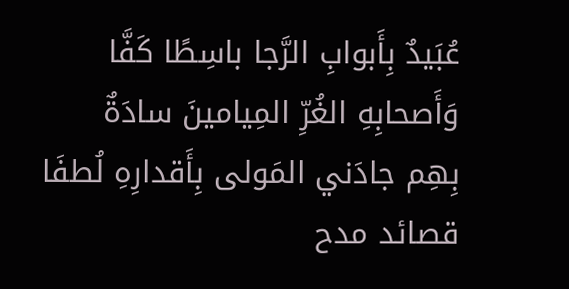عُبَيدٌ بِأَبوابِ الرَّجا باسِطًا كَفَّا
وَأَصحابِهِ الغُرِّ المِيامينَ سادَةٌ
بِهِم جادَني المَولى بِأَقدارِهِ لُطفَا
قصائد مدح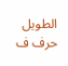الطويل حرف ف